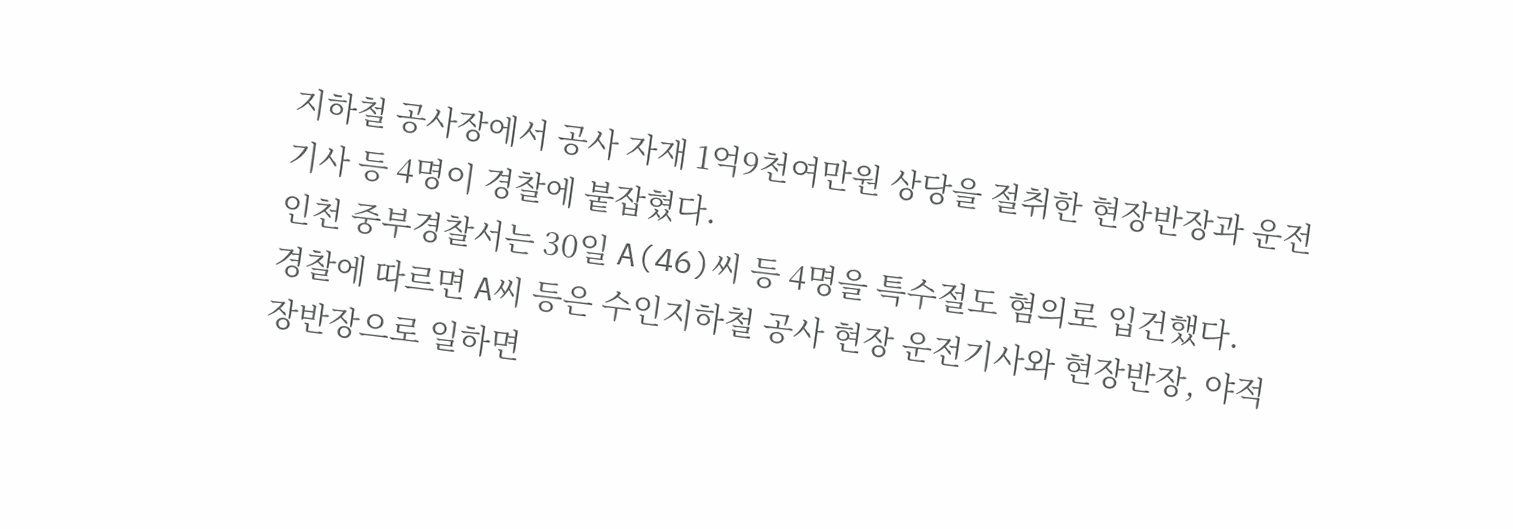지하철 공사장에서 공사 자재 1억9천여만원 상당을 절취한 현장반장과 운전기사 등 4명이 경찰에 붙잡혔다.
인천 중부경찰서는 30일 A(46)씨 등 4명을 특수절도 혐의로 입건했다.
경찰에 따르면 A씨 등은 수인지하철 공사 현장 운전기사와 현장반장, 야적장반장으로 일하면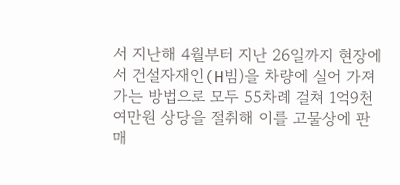서 지난해 4월부터 지난 26일까지 현장에서 건설자재인(H빔)을 차량에 실어 가져가는 방법으로 모두 55차례 걸쳐 1억9천여만원 상당을 절취해 이를 고물상에 판매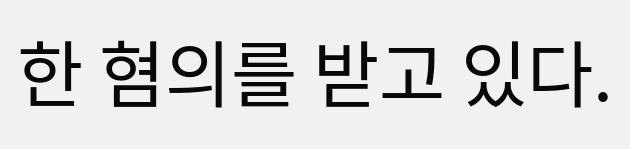한 혐의를 받고 있다.